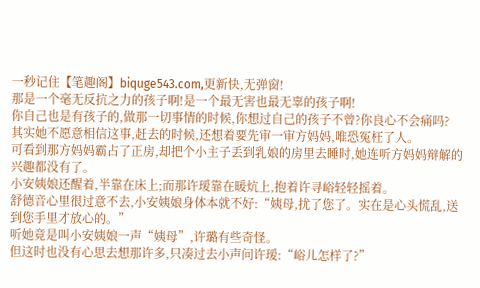一秒记住【笔趣阁】biquge543.com,更新快,无弹窗!
那是一个毫无反抗之力的孩子啊!是一个最无害也最无辜的孩子啊!
你自己也是有孩子的,做那一切事情的时候,你想过自己的孩子不曾?你良心不会痛吗?
其实她不愿意相信这事,赶去的时候,还想着要先审一审方妈妈,唯恐冤枉了人。
可看到那方妈妈霸占了正房,却把个小主子丢到乳娘的房里去睡时,她连听方妈妈辩解的兴趣都没有了。
小安姨娘还醒着,半靠在床上;而那许瑷靠在暖炕上,抱着许寻峪轻轻摇着。
舒德音心里很过意不去,小安姨娘身体本就不好:“姨母,扰了您了。实在是心头慌乱,送到您手里才放心的。”
听她竟是叫小安姨娘一声“姨母”,许璐有些奇怪。
但这时也没有心思去想那许多,只凑过去小声问许瑷:“峪儿怎样了?”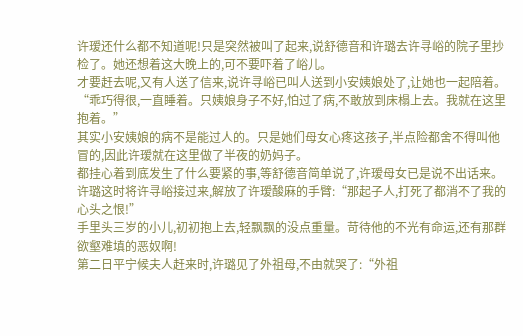许瑷还什么都不知道呢!只是突然被叫了起来,说舒德音和许璐去许寻峪的院子里抄检了。她还想着这大晚上的,可不要吓着了峪儿。
才要赶去呢,又有人送了信来,说许寻峪已叫人送到小安姨娘处了,让她也一起陪着。
“乖巧得很,一直睡着。只姨娘身子不好,怕过了病,不敢放到床榻上去。我就在这里抱着。”
其实小安姨娘的病不是能过人的。只是她们母女心疼这孩子,半点险都舍不得叫他冒的,因此许瑷就在这里做了半夜的奶妈子。
都挂心着到底发生了什么要紧的事,等舒德音简单说了,许瑷母女已是说不出话来。
许璐这时将许寻峪接过来,解放了许瑷酸麻的手臂:“那起子人,打死了都消不了我的心头之恨!”
手里头三岁的小儿,初初抱上去,轻飘飘的没点重量。苛待他的不光有命运,还有那群欲壑难填的恶奴啊!
第二日平宁候夫人赶来时,许璐见了外祖母,不由就哭了:“外祖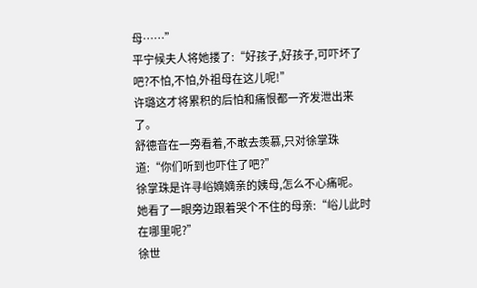母⋯⋯”
平宁候夫人将她搂了:“好孩子,好孩子,可吓坏了吧?不怕,不怕,外祖母在这儿呢!”
许璐这才将累积的后怕和痛恨都一齐发泄出来了。
舒德音在一旁看着,不敢去羡慕,只对徐掌珠道:“你们听到也吓住了吧?”
徐掌珠是许寻峪嫡嫡亲的姨母,怎么不心痛呢。
她看了一眼旁边跟着哭个不住的母亲:“峪儿此时在哪里呢?”
徐世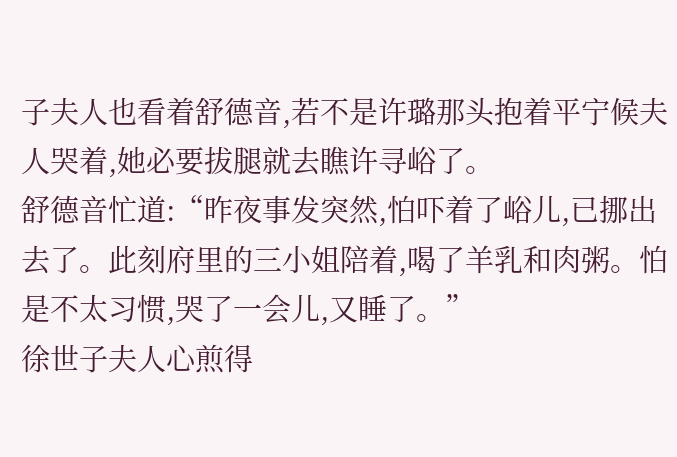子夫人也看着舒德音,若不是许璐那头抱着平宁候夫人哭着,她必要拔腿就去瞧许寻峪了。
舒德音忙道:“昨夜事发突然,怕吓着了峪儿,已挪出去了。此刻府里的三小姐陪着,喝了羊乳和肉粥。怕是不太习惯,哭了一会儿,又睡了。”
徐世子夫人心煎得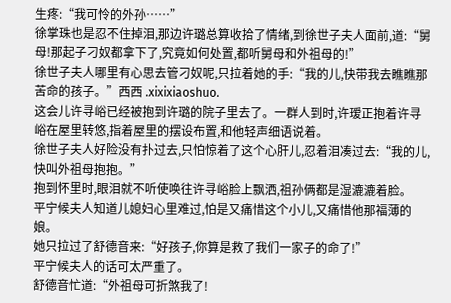生疼:“我可怜的外孙⋯⋯”
徐掌珠也是忍不住掉泪,那边许璐总算收拾了情绪,到徐世子夫人面前,道:“舅母!那起子刁奴都拿下了,究竟如何处置,都听舅母和外祖母的!”
徐世子夫人哪里有心思去管刁奴呢,只拉着她的手:“我的儿,快带我去瞧瞧那苦命的孩子。”西西 .xixixiaoshuo.
这会儿许寻峪已经被抱到许璐的院子里去了。一群人到时,许瑷正抱着许寻峪在屋里转悠,指着屋里的摆设布置,和他轻声细语说着。
徐世子夫人好险没有扑过去,只怕惊着了这个心肝儿,忍着泪凑过去:“我的儿,快叫外祖母抱抱。”
抱到怀里时,眼泪就不听使唤往许寻峪脸上飘洒,祖孙俩都是湿漉漉着脸。
平宁候夫人知道儿媳妇心里难过,怕是又痛惜这个小儿,又痛惜他那福薄的娘。
她只拉过了舒德音来:“好孩子,你算是救了我们一家子的命了!”
平宁候夫人的话可太严重了。
舒德音忙道:“外祖母可折煞我了!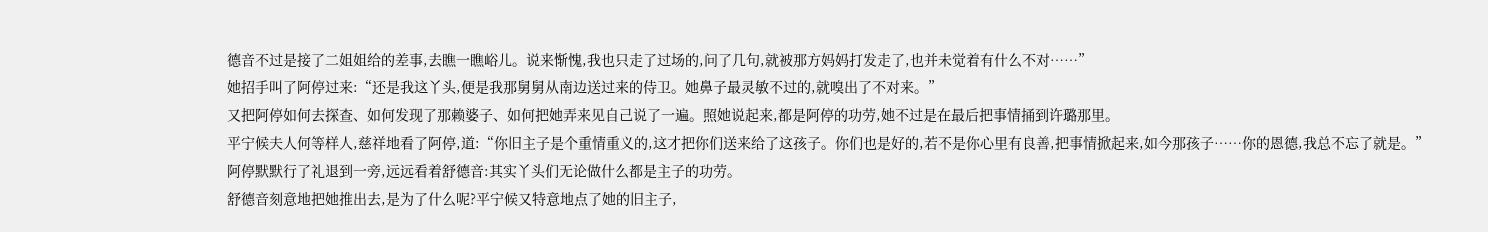德音不过是接了二姐姐给的差事,去瞧一瞧峪儿。说来惭愧,我也只走了过场的,问了几句,就被那方妈妈打发走了,也并未觉着有什么不对⋯⋯”
她招手叫了阿停过来:“还是我这丫头,便是我那舅舅从南边送过来的侍卫。她鼻子最灵敏不过的,就嗅出了不对来。”
又把阿停如何去探查、如何发现了那赖婆子、如何把她弄来见自己说了一遍。照她说起来,都是阿停的功劳,她不过是在最后把事情捅到许璐那里。
平宁候夫人何等样人,慈祥地看了阿停,道:“你旧主子是个重情重义的,这才把你们送来给了这孩子。你们也是好的,若不是你心里有良善,把事情掀起来,如今那孩子⋯⋯你的恩德,我总不忘了就是。”
阿停默默行了礼退到一旁,远远看着舒德音:其实丫头们无论做什么都是主子的功劳。
舒德音刻意地把她推出去,是为了什么呢?平宁候又特意地点了她的旧主子,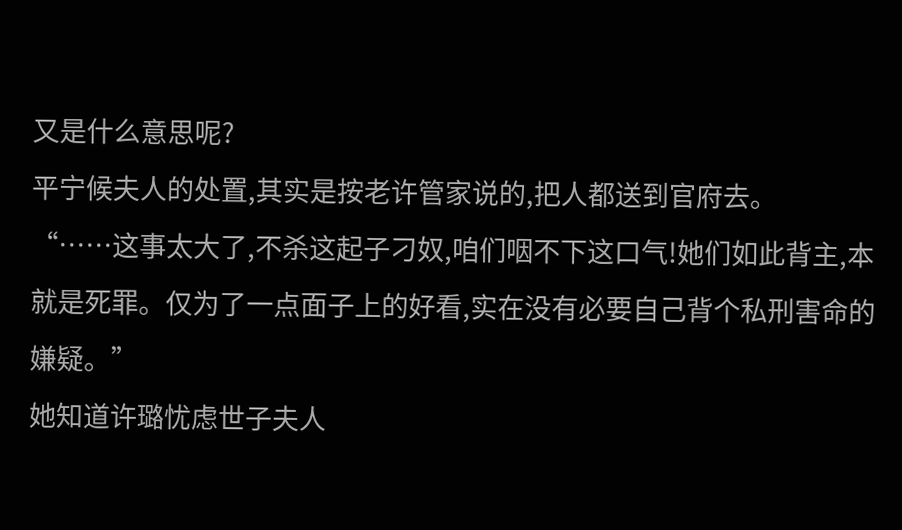又是什么意思呢?
平宁候夫人的处置,其实是按老许管家说的,把人都送到官府去。
“⋯⋯这事太大了,不杀这起子刁奴,咱们咽不下这口气!她们如此背主,本就是死罪。仅为了一点面子上的好看,实在没有必要自己背个私刑害命的嫌疑。”
她知道许璐忧虑世子夫人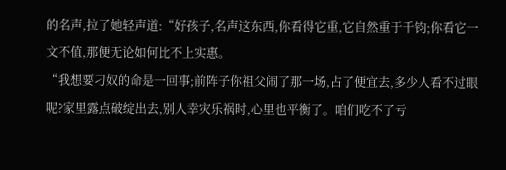的名声,拉了她轻声道:“好孩子,名声这东西,你看得它重,它自然重于千钧;你看它一文不值,那便无论如何比不上实惠。
“我想要刁奴的命是一回事;前阵子你祖父闹了那一场,占了便宜去,多少人看不过眼呢?家里露点破绽出去,别人幸灾乐祸时,心里也平衡了。咱们吃不了亏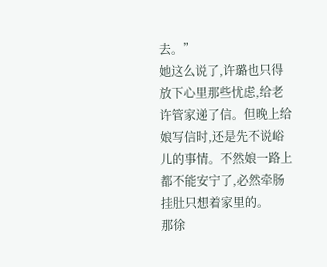去。”
她这么说了,许璐也只得放下心里那些忧虑,给老许管家递了信。但晚上给娘写信时,还是先不说峪儿的事情。不然娘一路上都不能安宁了,必然牵肠挂肚只想着家里的。
那徐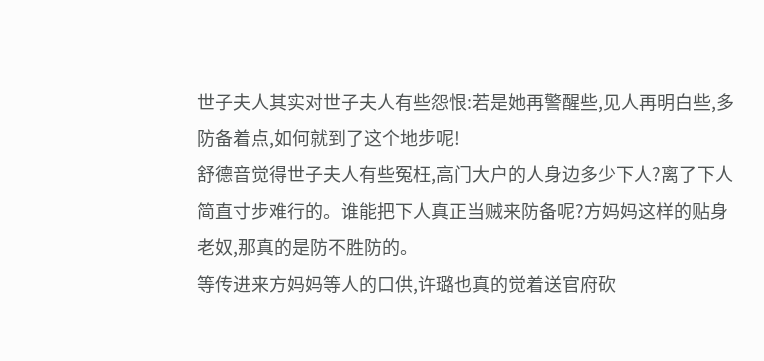世子夫人其实对世子夫人有些怨恨:若是她再警醒些,见人再明白些,多防备着点,如何就到了这个地步呢!
舒德音觉得世子夫人有些冤枉,高门大户的人身边多少下人?离了下人简直寸步难行的。谁能把下人真正当贼来防备呢?方妈妈这样的贴身老奴,那真的是防不胜防的。
等传进来方妈妈等人的口供,许璐也真的觉着送官府砍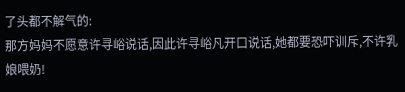了头都不解气的:
那方妈妈不愿意许寻峪说话,因此许寻峪凡开口说话,她都要恐吓训斥,不许乳娘喂奶!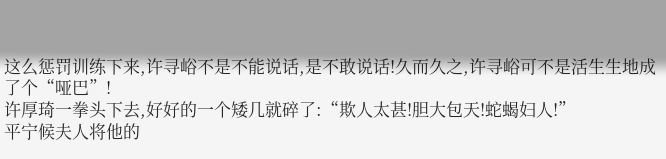这么惩罚训练下来,许寻峪不是不能说话,是不敢说话!久而久之,许寻峪可不是活生生地成了个“哑巴”!
许厚琦一拳头下去,好好的一个矮几就碎了:“欺人太甚!胆大包天!蛇蝎妇人!”
平宁候夫人将他的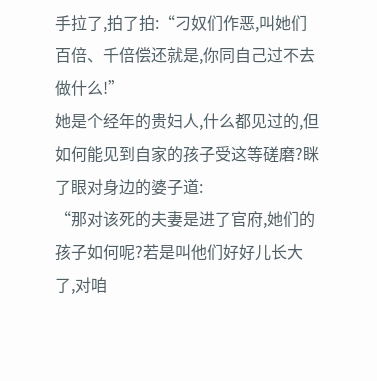手拉了,拍了拍:“刁奴们作恶,叫她们百倍、千倍偿还就是,你同自己过不去做什么!”
她是个经年的贵妇人,什么都见过的,但如何能见到自家的孩子受这等磋磨?眯了眼对身边的婆子道:
“那对该死的夫妻是进了官府,她们的孩子如何呢?若是叫他们好好儿长大了,对咱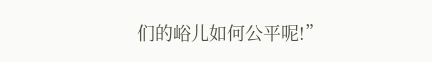们的峪儿如何公平呢!”